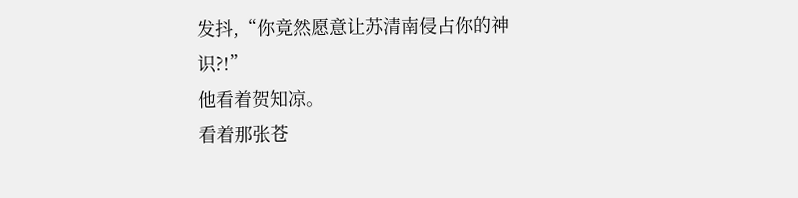发抖,“你竟然愿意让苏清南侵占你的神识?!”
他看着贺知凉。
看着那张苍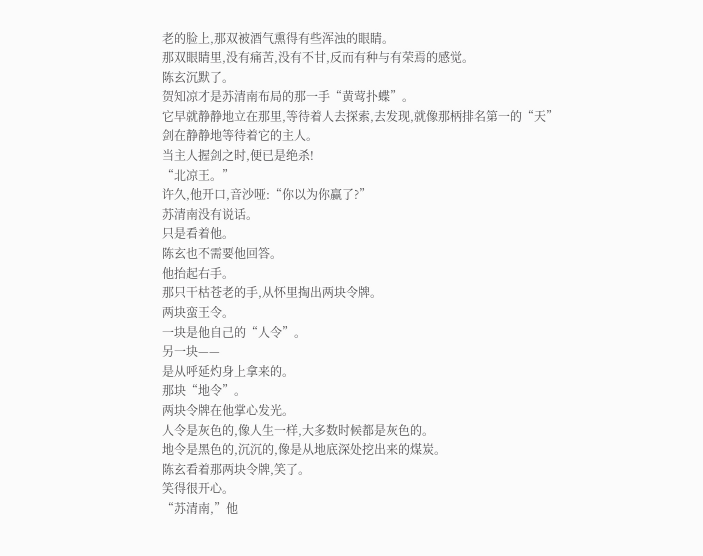老的脸上,那双被酒气熏得有些浑浊的眼睛。
那双眼睛里,没有痛苦,没有不甘,反而有种与有荣焉的感觉。
陈玄沉默了。
贺知凉才是苏清南布局的那一手“黄莺扑蝶”。
它早就静静地立在那里,等待着人去探索,去发现,就像那柄排名第一的“天”剑在静静地等待着它的主人。
当主人握剑之时,便已是绝杀!
“北凉王。”
许久,他开口,音沙哑:“你以为你赢了?”
苏清南没有说话。
只是看着他。
陈玄也不需要他回答。
他抬起右手。
那只干枯苍老的手,从怀里掏出两块令牌。
两块蛮王令。
一块是他自己的“人令”。
另一块——
是从呼延灼身上拿来的。
那块“地令”。
两块令牌在他掌心发光。
人令是灰色的,像人生一样,大多数时候都是灰色的。
地令是黑色的,沉沉的,像是从地底深处挖出来的煤炭。
陈玄看着那两块令牌,笑了。
笑得很开心。
“苏清南,”他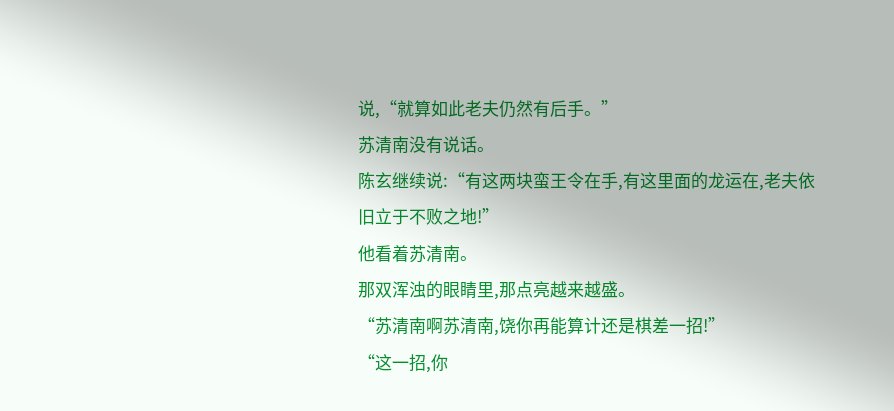说,“就算如此老夫仍然有后手。”
苏清南没有说话。
陈玄继续说:“有这两块蛮王令在手,有这里面的龙运在,老夫依旧立于不败之地!”
他看着苏清南。
那双浑浊的眼睛里,那点亮越来越盛。
“苏清南啊苏清南,饶你再能算计还是棋差一招!”
“这一招,你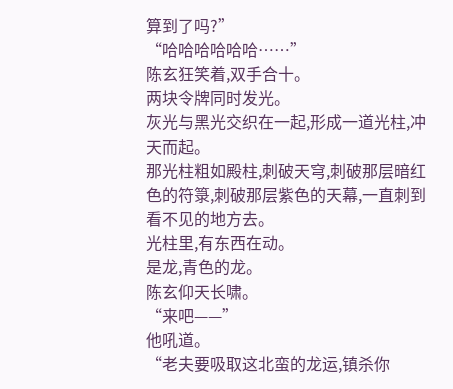算到了吗?”
“哈哈哈哈哈哈……”
陈玄狂笑着,双手合十。
两块令牌同时发光。
灰光与黑光交织在一起,形成一道光柱,冲天而起。
那光柱粗如殿柱,刺破天穹,刺破那层暗红色的符箓,刺破那层紫色的天幕,一直刺到看不见的地方去。
光柱里,有东西在动。
是龙,青色的龙。
陈玄仰天长啸。
“来吧——”
他吼道。
“老夫要吸取这北蛮的龙运,镇杀你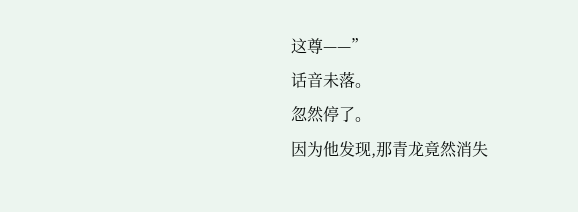这尊——”
话音未落。
忽然停了。
因为他发现,那青龙竟然消失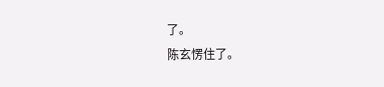了。
陈玄愣住了。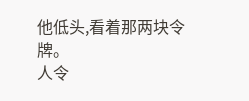他低头,看着那两块令牌。
人令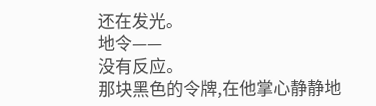还在发光。
地令——
没有反应。
那块黑色的令牌,在他掌心静静地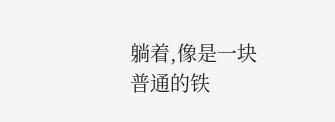躺着,像是一块普通的铁